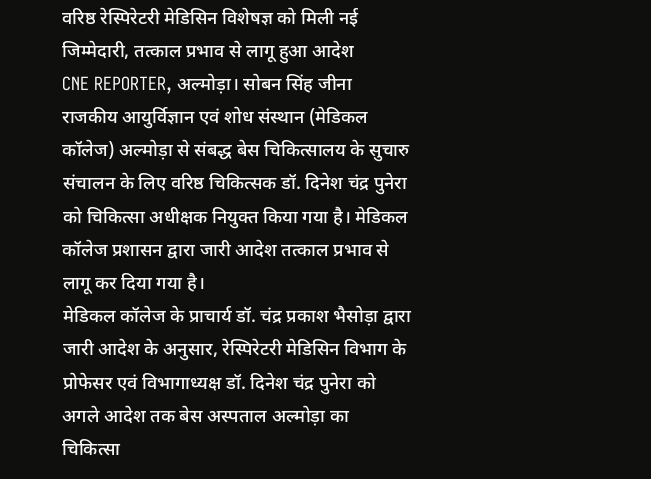वरिष्ठ रेस्पिरेटरी मेडिसिन विशेषज्ञ को मिली नई जिम्मेदारी, तत्काल प्रभाव से लागू हुआ आदेश
CNE REPORTER, अल्मोड़ा। सोबन सिंह जीना राजकीय आयुर्विज्ञान एवं शोध संस्थान (मेडिकल कॉलेज) अल्मोड़ा से संबद्ध बेस चिकित्सालय के सुचारु संचालन के लिए वरिष्ठ चिकित्सक डॉ. दिनेश चंद्र पुनेरा को चिकित्सा अधीक्षक नियुक्त किया गया है। मेडिकल कॉलेज प्रशासन द्वारा जारी आदेश तत्काल प्रभाव से लागू कर दिया गया है।
मेडिकल कॉलेज के प्राचार्य डॉ. चंद्र प्रकाश भैसोड़ा द्वारा जारी आदेश के अनुसार, रेस्पिरेटरी मेडिसिन विभाग के प्रोफेसर एवं विभागाध्यक्ष डॉ. दिनेश चंद्र पुनेरा को अगले आदेश तक बेस अस्पताल अल्मोड़ा का चिकित्सा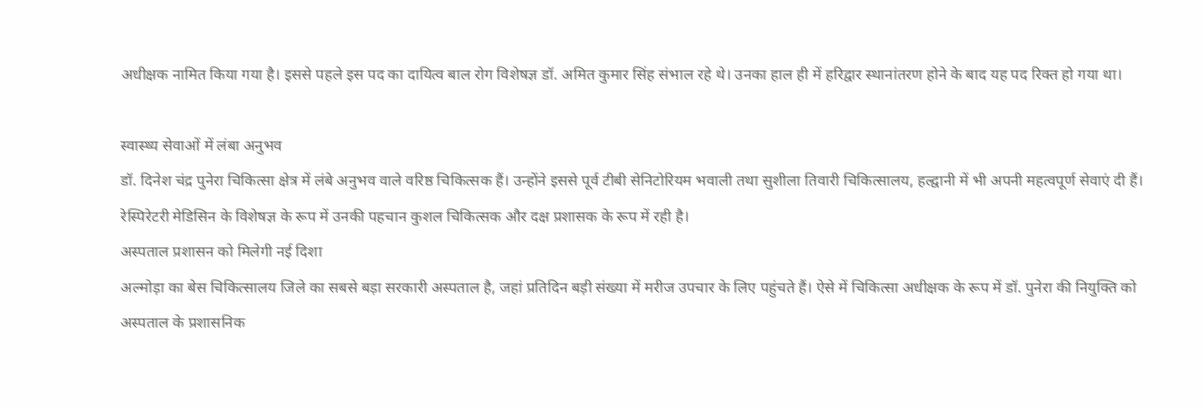अधीक्षक नामित किया गया है। इससे पहले इस पद का दायित्व बाल रोग विशेषज्ञ डॉ. अमित कुमार सिंह संभाल रहे थे। उनका हाल ही में हरिद्वार स्थानांतरण होने के बाद यह पद रिक्त हो गया था।

स्वास्थ्य सेवाओं में लंबा अनुभव
डॉ. दिनेश चंद्र पुनेरा चिकित्सा क्षेत्र में लंबे अनुभव वाले वरिष्ठ चिकित्सक हैं। उन्होंने इससे पूर्व टीबी सेनिटोरियम भवाली तथा सुशीला तिवारी चिकित्सालय, हल्द्वानी में भी अपनी महत्वपूर्ण सेवाएं दी हैं। रेस्पिरेटरी मेडिसिन के विशेषज्ञ के रूप में उनकी पहचान कुशल चिकित्सक और दक्ष प्रशासक के रूप में रही है।
अस्पताल प्रशासन को मिलेगी नई दिशा
अल्मोड़ा का बेस चिकित्सालय जिले का सबसे बड़ा सरकारी अस्पताल है, जहां प्रतिदिन बड़ी संख्या में मरीज उपचार के लिए पहुंचते हैं। ऐसे में चिकित्सा अधीक्षक के रूप में डॉ. पुनेरा की नियुक्ति को अस्पताल के प्रशासनिक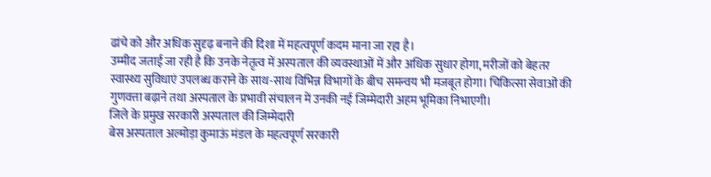ढांचे को और अधिक सुदृढ़ बनाने की दिशा में महत्वपूर्ण कदम माना जा रहा है।
उम्मीद जताई जा रही है कि उनके नेतृत्व में अस्पताल की व्यवस्थाओं में और अधिक सुधार होगा, मरीजों को बेहतर स्वास्थ्य सुविधाएं उपलब्ध कराने के साथ-साथ विभिन्न विभागों के बीच समन्वय भी मजबूत होगा। चिकित्सा सेवाओं की गुणवत्ता बढ़ाने तथा अस्पताल के प्रभावी संचालन में उनकी नई जिम्मेदारी अहम भूमिका निभाएगी।
जिले के प्रमुख सरकारी अस्पताल की जिम्मेदारी
बेस अस्पताल अल्मोड़ा कुमाऊं मंडल के महत्वपूर्ण सरकारी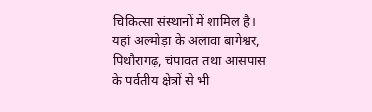चिकित्सा संस्थानों में शामिल है। यहां अल्मोड़ा के अलावा बागेश्वर, पिथौरागढ़, चंपावत तथा आसपास के पर्वतीय क्षेत्रों से भी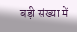बड़ी संख्या में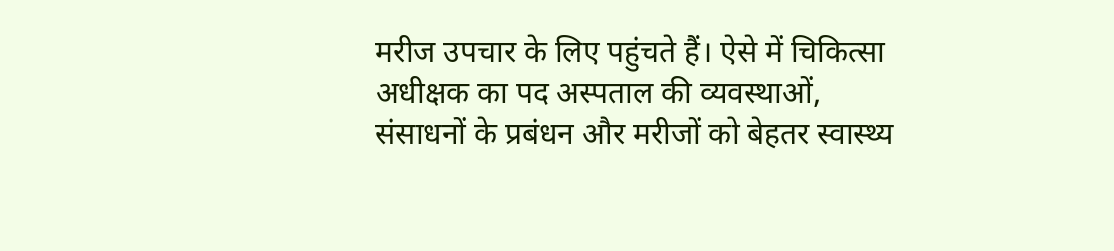मरीज उपचार के लिए पहुंचते हैं। ऐसे में चिकित्सा अधीक्षक का पद अस्पताल की व्यवस्थाओं, संसाधनों के प्रबंधन और मरीजों को बेहतर स्वास्थ्य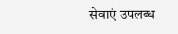सेवाएं उपलब्ध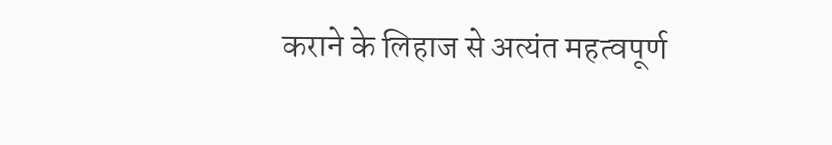कराने के लिहाज से अत्यंत महत्वपूर्ण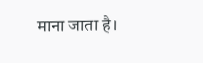माना जाता है।